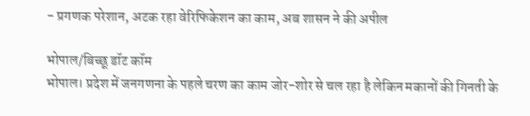- प्रगणक परेशान, अटक रहा वेरिफिकेशन का काम, अब शासन ने की अपील

भोपाल/बिच्छू डॉट कॉम
भोपाल। प्रदेश में जनगणना के पहले चरण का काम जोर-शोर से चल रहा है लेकिन मकानों की गिनती के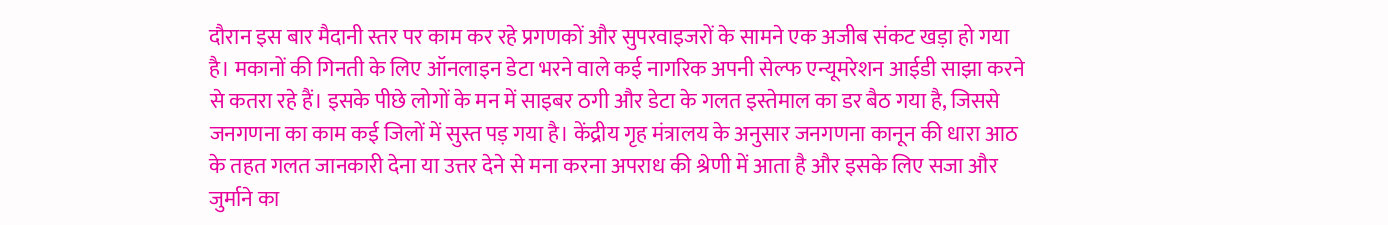दौरान इस बार मैदानी स्तर पर काम कर रहे प्रगणकों और सुपरवाइजरों के सामने एक अजीब संकट खड़ा हो गया है। मकानों की गिनती के लिए ऑनलाइन डेटा भरने वाले कई नागरिक अपनी सेल्फ एन्यूमरेशन आईडी साझा करने से कतरा रहे हैं। इसके पीछे लोगों के मन में साइबर ठगी और डेटा के गलत इस्तेमाल का डर बैठ गया है, जिससे जनगणना का काम कई जिलों में सुस्त पड़ गया है। केंद्रीय गृह मंत्रालय के अनुसार जनगणना कानून की धारा आठ के तहत गलत जानकारी देना या उत्तर देने से मना करना अपराध की श्रेणी में आता है और इसके लिए सजा और जुर्माने का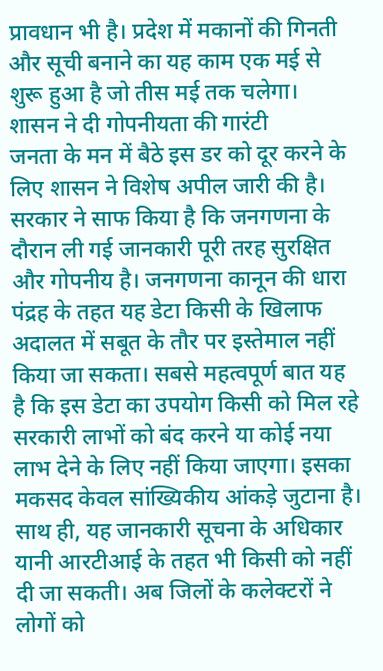प्रावधान भी है। प्रदेश में मकानों की गिनती और सूची बनाने का यह काम एक मई से शुरू हुआ है जो तीस मई तक चलेगा।
शासन ने दी गोपनीयता की गारंटी
जनता के मन में बैठे इस डर को दूर करने के लिए शासन ने विशेष अपील जारी की है। सरकार ने साफ किया है कि जनगणना के दौरान ली गई जानकारी पूरी तरह सुरक्षित और गोपनीय है। जनगणना कानून की धारा पंद्रह के तहत यह डेटा किसी के खिलाफ अदालत में सबूत के तौर पर इस्तेमाल नहीं किया जा सकता। सबसे महत्वपूर्ण बात यह है कि इस डेटा का उपयोग किसी को मिल रहे सरकारी लाभों को बंद करने या कोई नया लाभ देने के लिए नहीं किया जाएगा। इसका मकसद केवल सांख्यिकीय आंकड़े जुटाना है। साथ ही, यह जानकारी सूचना के अधिकार यानी आरटीआई के तहत भी किसी को नहीं दी जा सकती। अब जिलों के कलेक्टरों ने लोगों को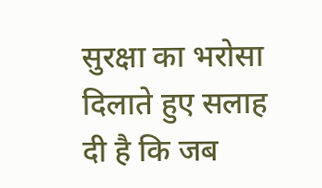सुरक्षा का भरोसा दिलाते हुए सलाह दी है कि जब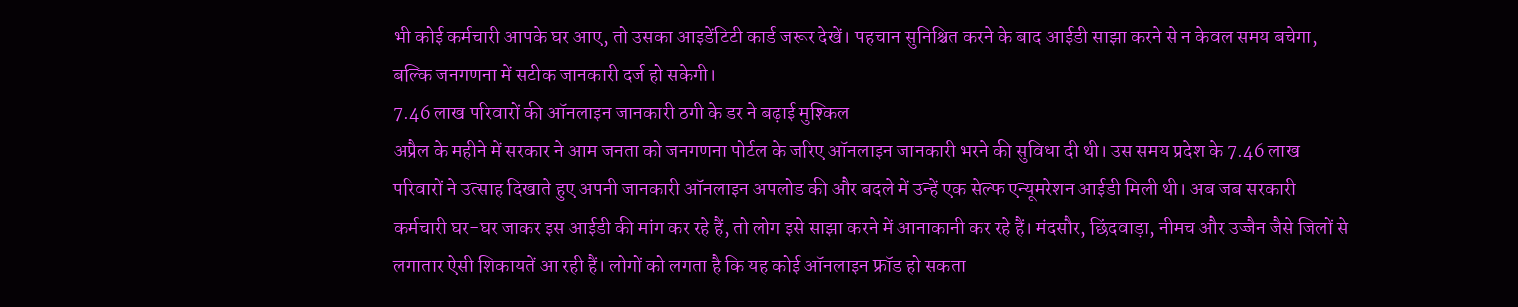भी कोई कर्मचारी आपके घर आए, तो उसका आइडेंटिटी कार्ड जरूर देखें। पहचान सुनिश्चित करने के बाद आईडी साझा करने से न केवल समय बचेगा, बल्कि जनगणना में सटीक जानकारी दर्ज हो सकेगी।
7.46 लाख परिवारों की ऑनलाइन जानकारी ठगी के डर ने बढ़ाई मुश्किल
अप्रैल के महीने में सरकार ने आम जनता को जनगणना पोर्टल के जरिए ऑनलाइन जानकारी भरने की सुविधा दी थी। उस समय प्रदेश के 7.46 लाख परिवारों ने उत्साह दिखाते हुए अपनी जानकारी ऑनलाइन अपलोड की और बदले में उन्हें एक सेल्फ एन्यूमरेशन आईडी मिली थी। अब जब सरकारी कर्मचारी घर-घर जाकर इस आईडी की मांग कर रहे हैं, तो लोग इसे साझा करने में आनाकानी कर रहे हैं। मंदसौर, छिंदवाड़ा, नीमच और उज्जैन जैसे जिलों से लगातार ऐसी शिकायतें आ रही हैं। लोगों को लगता है कि यह कोई ऑनलाइन फ्रॉड हो सकता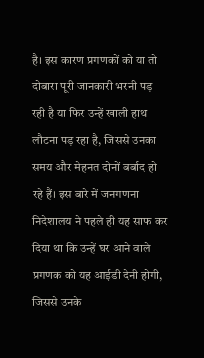है। इस कारण प्रगणकों को या तो दोबारा पूरी जानकारी भरनी पड़ रही है या फिर उन्हें खाली हाथ लौटना पड़ रहा है, जिससे उनका समय और मेहनत दोनों बर्बाद हो रहे हैं। इस बारे में जनगणना निदेशालय ने पहले ही यह साफ कर दिया था कि उन्हें घर आने वाले प्रगणक को यह आईडी देनी होगी, जिससे उनके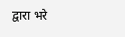द्वारा भरे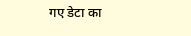गए डेटा का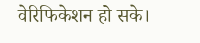वेरिफिकेशन हो सके।